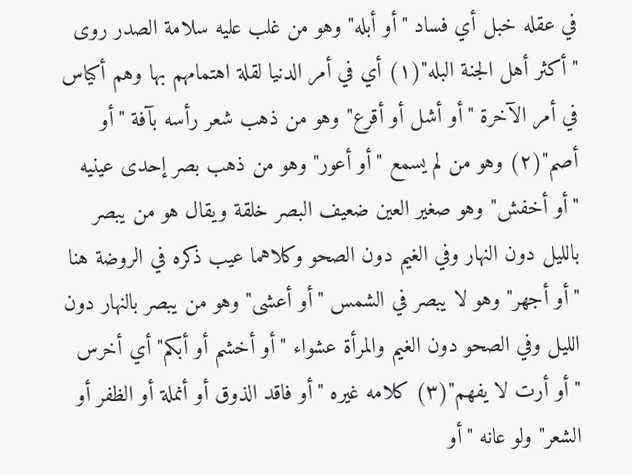في عقله خبل أي فساد "أو أبله" وهو من غلب عليه سلامة الصدر روى "أكثر أهل الجنة البله"(١) أي في أمر الدنيا لقلة اهتمامهم بها وهم أكياس في أمر الآخرة "أو أشل أو أقرع" وهو من ذهب شعر رأسه بآفة "أو أصم"(٢) وهو من لم يسمع "أو أعور" وهو من ذهب بصر إحدى عينيه "أو أخفش" وهو صغير العين ضعيف البصر خلقة ويقال هو من يبصر بالليل دون النهار وفي الغيم دون الصحو وكلاهما عيب ذكره في الروضة هنا "أو أجهر" وهو لا يبصر في الشمس "أو أعشى" وهو من يبصر بالنهار دون الليل وفي الصحو دون الغيم والمرأة عشواء "أو أخشم أو أبكم" أي أخرس "أو أرت لا يفهم"(٣) كلامه غيره "أو فاقد الذوق أو أنملة أو الظفر أو الشعر" ولو عانه "أو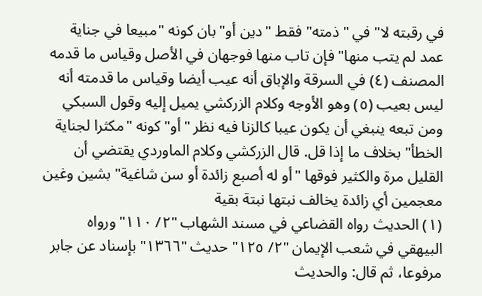في رقبته لا" في "ذمته" فقط "دين أو" بان كونه "مبيعا في جناية عمد لم يتب منها" فإن تاب منها فوجهان في الأصل وقياس ما قدمه المصنف (٤) في السرقة والإباق أنه عيب أيضا وقياس ما قدمته أنه ليس بعيب (٥) وهو الأوجه وكلام الزركشي يميل إليه وقول السبكي ومن تبعه ينبغي أن يكون عيبا كالزنا فيه نظر "أو" كونه "مكثرا لجناية الخطأ" بخلاف ما إذا قل. قال الزركشي وكلام الماوردي يقتضي أن القليل مرة والكثير فوقها "أو له أصبع زائدة أو سن شاغية" بشين وغين معجمين أي زائدة يخالف نبتها نبتة بقية
(١) الحديث رواه القضاعي في مسند الشهاب "٢/ ١١٠" ورواه البيهقي في شعب الإيمان "٢/ ١٢٥" حديث "١٣٦٦" بإسناد عن جابر مرفوعا، ثم قال: والحديث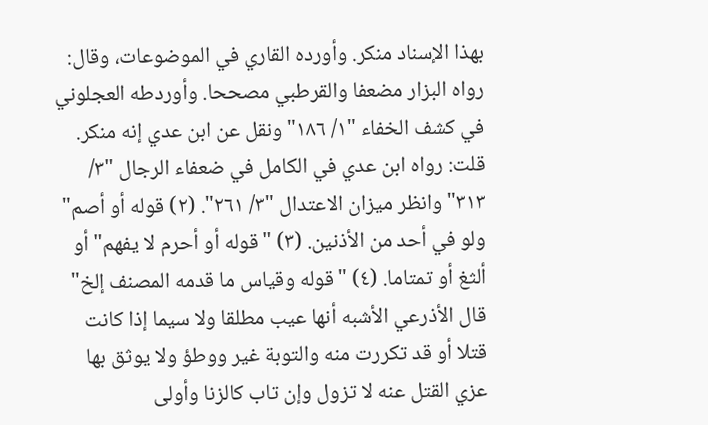بهذا الإسناد منكر. وأورده القاري في الموضوعات، وقال: رواه البزار مضعفا والقرطبي مصححا. وأوردطه العجلوني في كشف الخفاء "١/ ١٨٦" ونقل عن ابن عدي إنه منكر. قلت: رواه ابن عدي في الكامل في ضعفاء الرجال "٣/ ٣١٣" وانظر ميزان الاعتدال "٣/ ٢٦١". (٢) قوله أو أصم" ولو في أحد من الأذنين. (٣) "قوله أو أحرم لا يفهم" أو ألثغ أو تمتاما. (٤) "قوله وقياس ما قدمه المصنف إلخ" قال الأذرعي الأشبه أنها عيب مطلقا ولا سيما إذا كانت قتلا أو قد تكررت منه والتوبة غير ووطؤ ولا يوثق بها عزي القتل عنه لا تزول وإن تاب كالزنا وأولى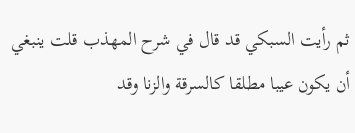ثم رأيت السبكي قد قال في شرح المهذب قلت ينبغي أن يكون عيبا مطلقا كالسرقة والزنا وقد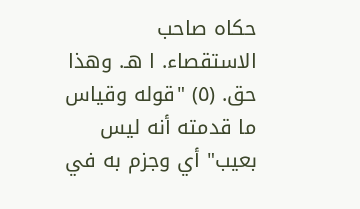حكاه صاحب الاستقصاء. ا هـ. وهذا حق. (٥) "قوله وقياس ما قدمته أنه ليس بعيب" أي وجزم به في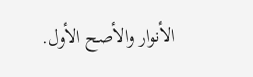الأنوار والأصح الأول.